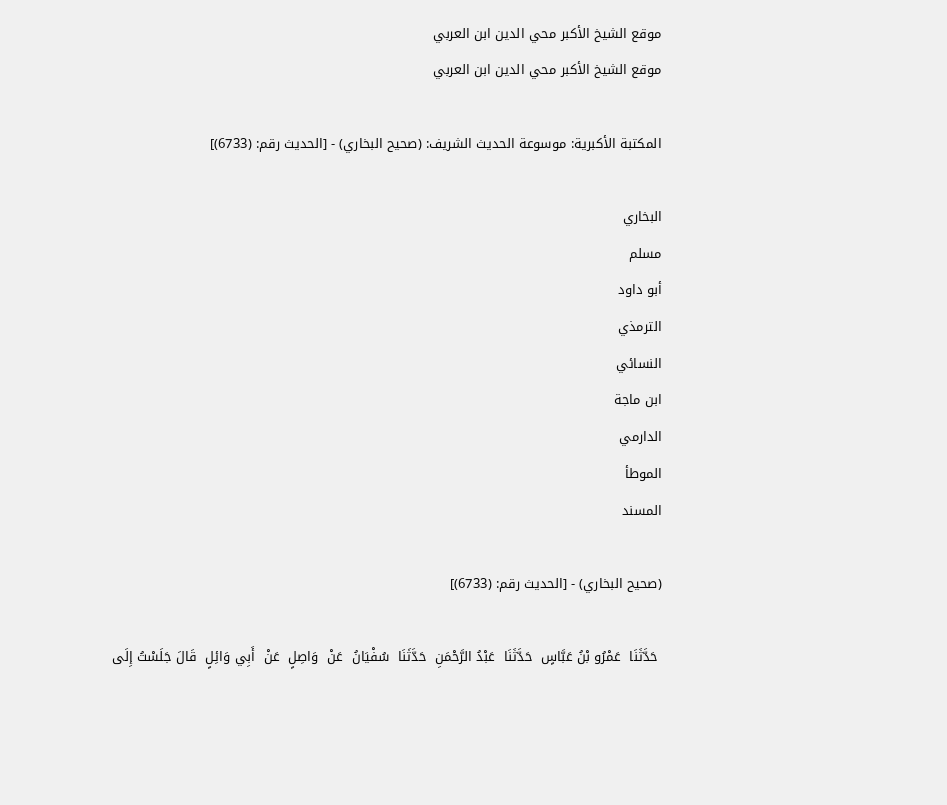موقع الشيخ الأكبر محي الدين ابن العربي
موقع الشيخ الأكبر محي الدين ابن العربي

المكتبة الأكبرية: موسوعة الحديث الشريف: (صحيح البخاري) - [الحديث رقم: (6733)]

البخاري
مسلم
أبو داود
الترمذي
النسائي
ابن ماجة
الدارمي
الموطأ
المسند

(صحيح البخاري) - [الحديث رقم: (6733)]

 حَدَّثَنَا  عَمْرُو بْنُ عَبَّاسٍ  حَدَّثَنَا  عَبْدُ الرَّحْمَنِ  حَدَّثَنَا  سُفْيَانُ  عَنْ  وَاصِلٍ  عَنْ  أَبِي وَائِلٍ  قَالَ جَلَسْتُ إِلَى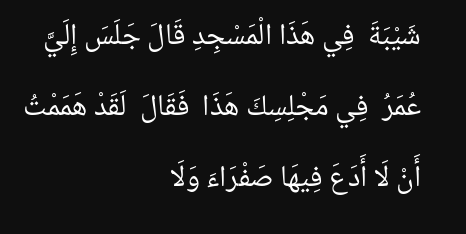شَيْبَةَ  فِي هَذَا الْمَسْجِدِ قَالَ جَلَسَ إِلَيَّ  عُمَرُ  فِي مَجْلِسِكَ هَذَا  فَقَالَ  لَقَدْ هَمَمْتُ أَنْ لَا أَدَعَ فِيهَا صَفْرَاءَ وَلَا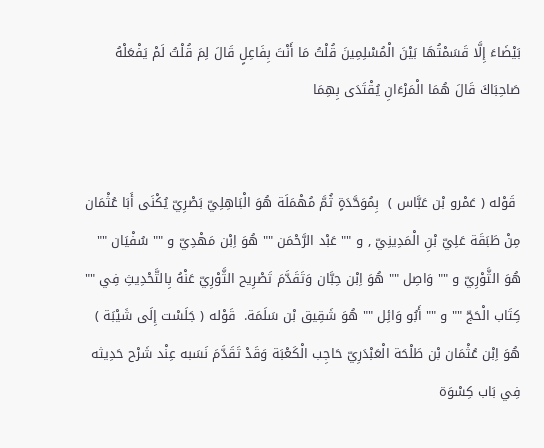بَيْضَاءَ إِلَّا قَسَمْتُهَا بَيْنَ الْمُسْلِمِينَ قُلْتُ مَا أَنْتَ بِفَاعِلٍ قَالَ لِمَ قُلْتُ لَمْ يَفْعَلْهُ صَاحِبَاكَ قَالَ هُمَا الْمَرْءَانِ يُقْتَدَى بِهِمَا


 قَوْله ( عَمْرو بْن عَبَّاس )  بِمُوَحَّدَةٍ ثُمَّ مُهْمَلَة هُوَ الْبَاهِلِيّ بَصْرِيّ يُكْنَى أَبَا عُثْمَان مِنْ طَبَقَة عَلِيّ بْنِ الْمَدِينِيّ , و "" عَبْد الرَّحْمَن "" هُوَ اِبْن مَهْدِيّ و "" سُفْيَان "" هُوَ الثَّوْرِيّ و "" وَاصِل "" هُوَ اِبْن حِبَّان وَتَقَدَّمَ تَصْرِيح الثَّوْرِيّ عَنْهُ بِالتَّحْدِيثِ فِي "" كِتَاب الْحَجّ "" و "" أَبُو وَائِل "" هُوَ شَقِيق بْن سَلَمَة.  قَوْله ( جَلَسْت إِلَى شَيْبَة )  هُوَ اِبْن عُثْمَان بْن طَلْحَة الْعَبْدَرِيّ حَاجِب الْكَعْبَة وَقَدْ تَقَدَّمَ نَسَبه عِنْد شَرْح حَدِيثه فِي بَاب كِسْوَة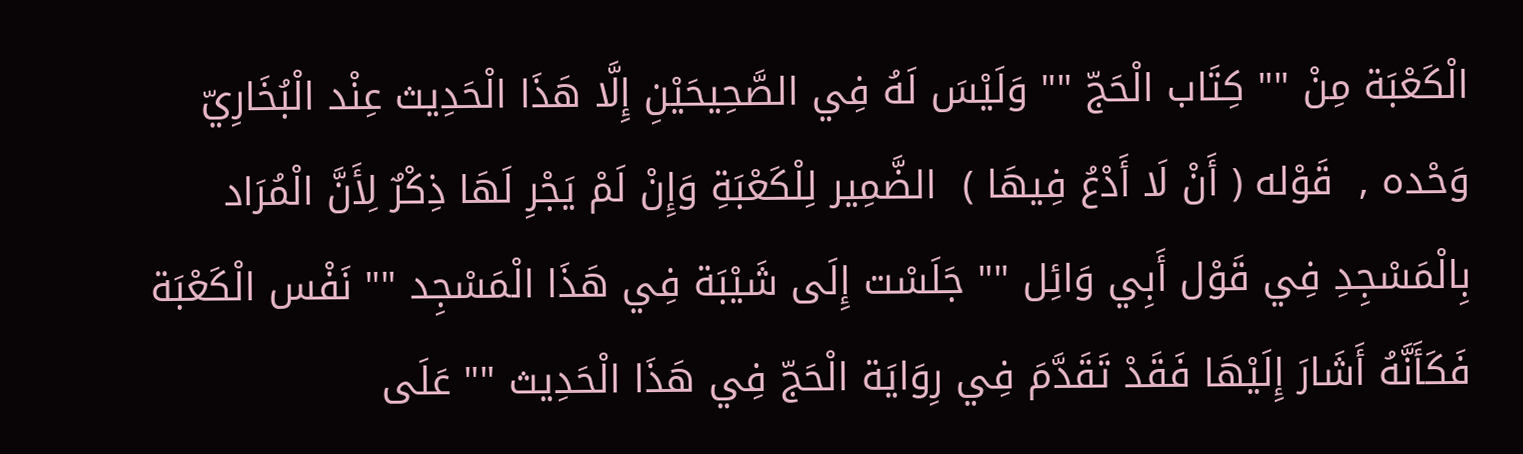الْكَعْبَة مِنْ "" كِتَاب الْحَجّ "" وَلَيْسَ لَهُ فِي الصَّحِيحَيْنِ إِلَّا هَذَا الْحَدِيث عِنْد الْبُخَارِيّ وَحْده ,  قَوْله ( أَنْ لَا أَدْعُ فِيهَا )  الضَّمِير لِلْكَعْبَةِ وَإِنْ لَمْ يَجْرِ لَهَا ذِكْرٌ لِأَنَّ الْمُرَاد بِالْمَسْجِدِ فِي قَوْل أَبِي وَائِل "" جَلَسْت إِلَى شَيْبَة فِي هَذَا الْمَسْجِد "" نَفْس الْكَعْبَة فَكَأَنَّهُ أَشَارَ إِلَيْهَا فَقَدْ تَقَدَّمَ فِي رِوَايَة الْحَجّ فِي هَذَا الْحَدِيث "" عَلَى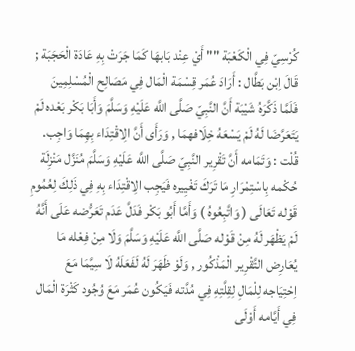كُرْسِيّ فِي الْكَعْبَة "" أَيْ عِنْد بَابهَا كَمَا جَرَتْ بِهِ عَادَة الْحَجَبَة ; قَالَ اِبْن بَطَّال : أَرَادَ عُمَر قِسْمَة الْمَال فِي مَصَالِح الْمُسْلِمِينَ فَلَمَّا ذَكَّرَهُ شَيْبَة أَنَّ النَّبِيّ صَلَّى اللَّه عَلَيْهِ وَسَلَّمَ وَأَبَا بَكْر بَعْده لَمْ يَتَعَرَّضَا لَهُ لَمْ يَسْعَهُ خِلَافهمَا , وَرَأَى أَنَّ الِاقْتِدَاء بِهِمَا وَاجِب. قُلْت : وَتَمَامه أَنَّ تَقْرِير النَّبِيّ صَلَّى اللَّه عَلَيْهِ وَسَلَّمَ مُنَزَّل مَنْزِلَة حُكْمه بِاسْتِمْرَارِ مَا تَرَكَ تَغْيِيره فَيَجِب الِاقْتِدَاء بِهِ فِي ذَلِكَ لِعُمُومِ قَوْله تَعَالَى ( وَاتَّبِعُوهُ ) وَأَمَّا أَبُو بَكْر فَدَلَّ عَدَم تَعَرُّضه عَلَى أَنَّهُ لَمْ يَظْهَر لَهُ مِنْ قَوْله صَلَّى اللَّه عَلَيْهِ وَسَلَّمَ وَلَا مِنْ فِعْله مَا يُعَارِض التَّقْرِير الْمَذْكُور , وَلَوْ ظَهَرَ لَهُ لَفَعَلَهُ لَا سِيَّمَا مَعَ اِحْتِيَاجه لِلْمَالِ لِقِلَّتِهِ فِي مُدَّته فَيَكُون عُمَر مَعَ وُجُود كَثْرَة الْمَال فِي أَيَّامه أَوْلَى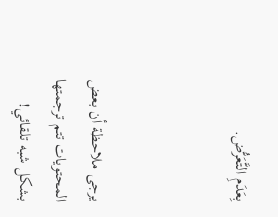بِعَدَمِ التَّعَرُّض.



يرجى ملاحظة أن بعض المحتويات تتم ترجمتها بشكل شبه تلقائي!